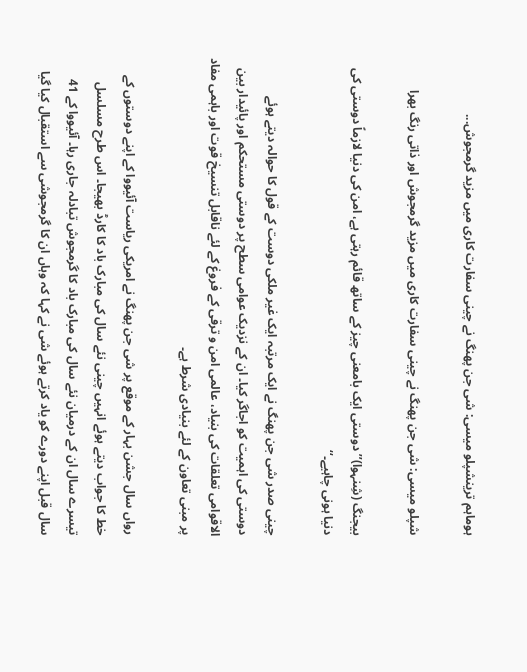ہوماہم ترینشپلو میسی: شی جن پھنگ نے چینی سفارت کاری میں مزید گرمجوش...

شپلو میسی: شی جن پھنگ نے چینی سفارت کاری میں مزید گرمجوش اور ذاتی رنگ بھرا

بیجنگ (شِنہوا)’’دوستی ایک بامعنی چیز کے ساتھ قائم رہتی ہے، امن کی دنیا لازماً دوستی کی دنیا ہونی چاہیے۔‘‘

چینی صدر شی جن پھنگ نے ایک مرتبہ ایک غیر ملکی دوست کے قول کا حوالہ دیتے ہوئے دوستی کی اہمیت کو اجاگر کیا۔ ان کے نزدیک عوامی سطح پر دوستی مستحکم اور پائیدار بین الاقوامی تعلقات کی بنیاد، عالمی امن و ترقی کے فروغ کے لئے ناقابل تنسیخ قوت اور باہمی مفاد پر مبنی تعاون کے لئے بنیادی شرط ہے۔

رواں سال جشن بہار کے موقع پر شی جن پھنگ نے امریکی ریاست آئیووا کے اپنے دوستوں کے خط کا جواب دیتے ہوئے انہیں چینی نئے سال کی مبارک باد کا کارڈ بھیجا۔ اس طرح مسلسل تیسرے سال ان کے درمیان نئے سال کی مبارک باد کا گرمجوش تبادلہ جاری رہا۔ آئیووا کے 41 سال قبل اپنے دورے کو یاد کرتے ہوئے شی نے کہا کہ وہاں ان کا گرمجوشی سے استقبال کیا گیا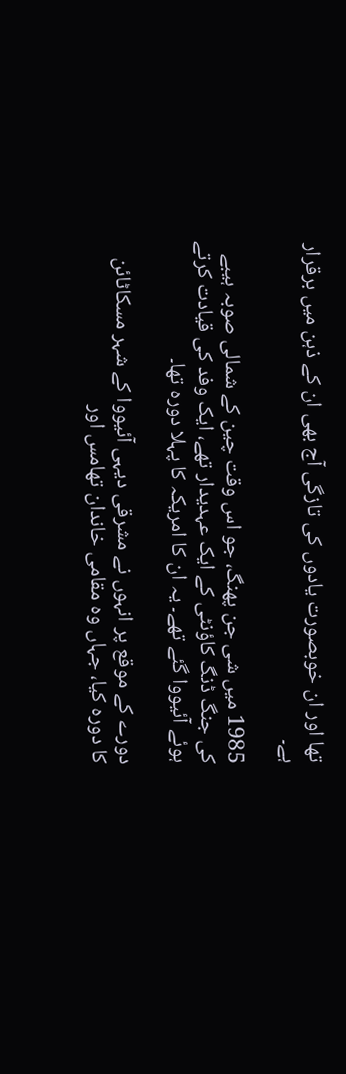تھا اور ان خوبصورت یادوں کی تازگی آج بھی ان کے ذہن میں برقرار ہے۔

1985 میں شی جن پھنگ، جو اس وقت چین کے شمالی صوبہ ہیبے کی جنگ ڈنگ کاؤنٹی کے ایک عہدیدار تھے، ایک وفد کی قیادت کرتے ہوئے آئیووا گئے تھے۔ یہ ان کا امریکہ کا پہلا دورہ تھا۔

دورے کے موقع پر انہوں نے مشرقی دیہی آئیووا کے شہر مسکاٹائن کا دورہ کیا، جہاں وہ مقامی خاندان تھامس اور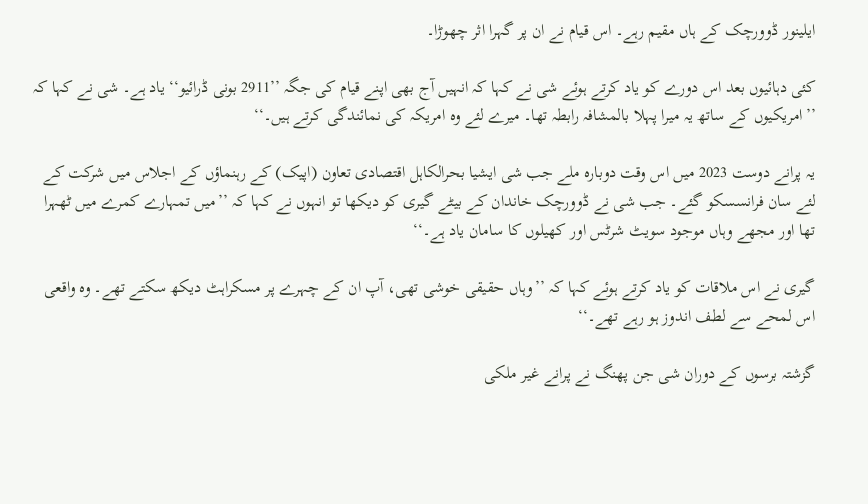ایلینور ڈوورچک کے ہاں مقیم رہے۔ اس قیام نے ان پر گہرا اثر چھوڑا۔

کئی دہائیوں بعد اس دورے کو یاد کرتے ہوئے شی نے کہا کہ انہیں آج بھی اپنے قیام کی جگہ ’’2911 بونی ڈرائیو‘‘ یاد ہے۔ شی نے کہا کہ ’’امریکیوں کے ساتھ یہ میرا پہلا بالمشافہ رابطہ تھا۔ میرے لئے وہ امریکہ کی نمائندگی کرتے ہیں۔‘‘

یہ پرانے دوست 2023 میں اس وقت دوبارہ ملے جب شی ایشیا بحرالکاہل اقتصادی تعاون (اپیک) کے رہنماؤں کے اجلاس میں شرکت کے لئے سان فرانسسکو گئے۔ جب شی نے ڈوورچک خاندان کے بیٹے گیری کو دیکھا تو انہوں نے کہا کہ ’’میں تمہارے کمرے میں ٹھہرا تھا اور مجھے وہاں موجود سویٹ شرٹس اور کھیلوں کا سامان یاد ہے۔‘‘

گیری نے اس ملاقات کو یاد کرتے ہوئے کہا کہ ’’وہاں حقیقی خوشی تھی، آپ ان کے چہرے پر مسکراہٹ دیکھ سکتے تھے۔ وہ واقعی اس لمحے سے لطف اندوز ہو رہے تھے۔‘‘

گزشتہ برسوں کے دوران شی جن پھنگ نے پرانے غیر ملکی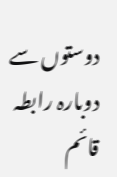دوستوں سے دوبارہ رابطہ قائم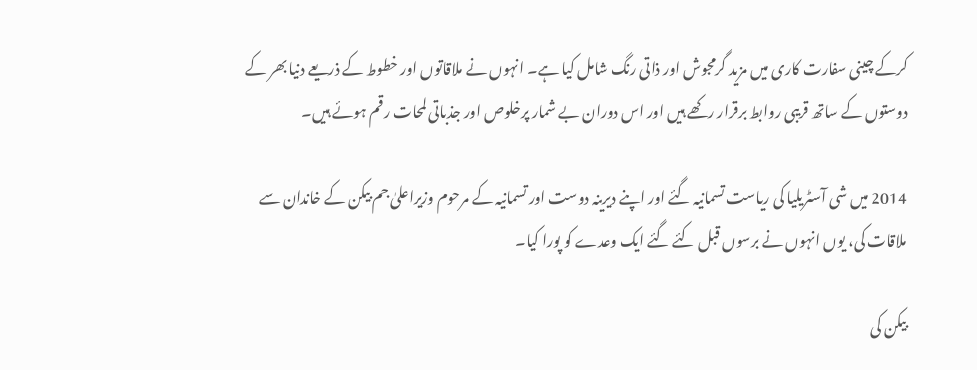کرکے چینی سفارت کاری میں مزید گرمجوش اور ذاتی رنگ شامل کیا ہے۔ انہوں نے ملاقاتوں اور خطوط کے ذریعے دنیا بھر کے دوستوں کے ساتھ قریبی روابط برقرار رکھے ہیں اور اس دوران بے شمار پرخلوص اور جذباتی لمحات رقم ہوئے ہیں۔

2014 میں شی آسٹریلیا کی ریاست تسمانیہ گئے اور اپنے دیرینہ دوست اور تسمانیہ کے مرحوم وزیراعلیٰ جم بیکن کے خاندان سے ملاقات کی، یوں انہوں نے برسوں قبل کئے گئے ایک وعدے کو پورا کیا۔

بیکن کی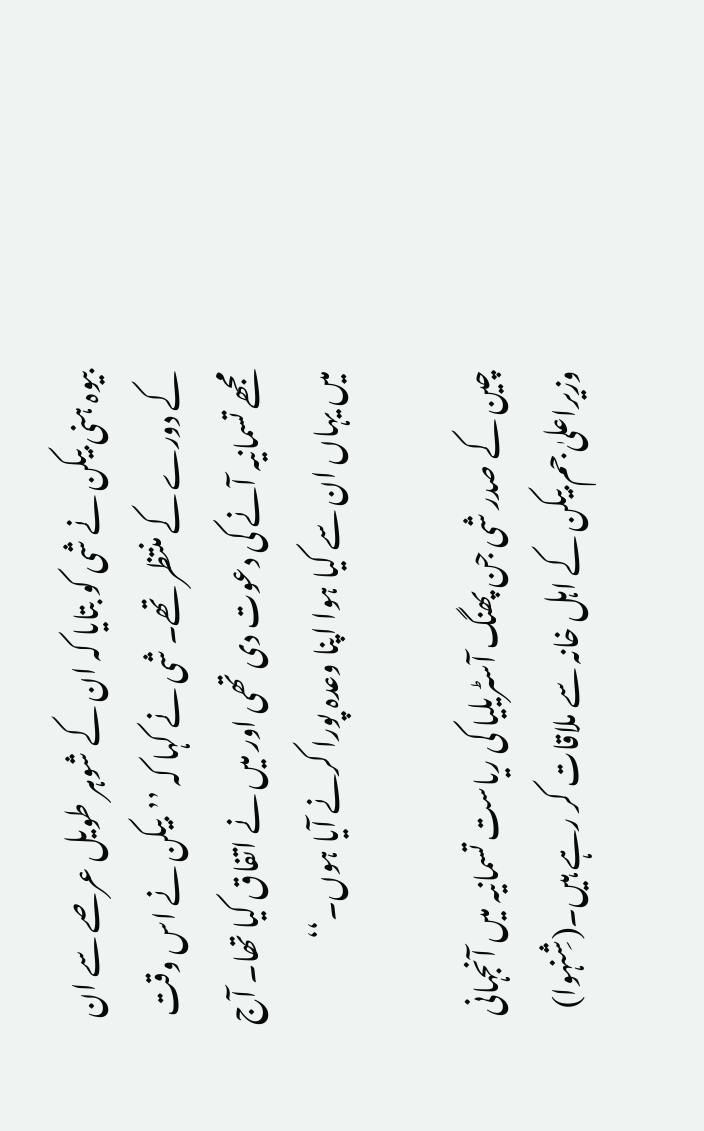بیوہ ہنی بیکن نے شی کو بتایا کہ ان کے شوہر طویل عرصے سے ان کے دورے کے منتظر تھے۔ شی نے کہا کہ ’’بیکن نے اس وقت مجھے تسمانیہ آنے کی دعوت دی تھی اور میں نے اتفاق کیا تھا۔ آج میں یہاں ان سے کیا ہوا اپنا وعدہ پورا کرنے آیا ہوں۔‘‘

چین کے صدر شی جن پھنگ آسٹریلیا کی ریاست تسمانیہ میں آنجہانی وزیراعلیٰ جم بیکن کے اہل خانہ سے ملاقات کر رہے ہیں۔(شِنہوا)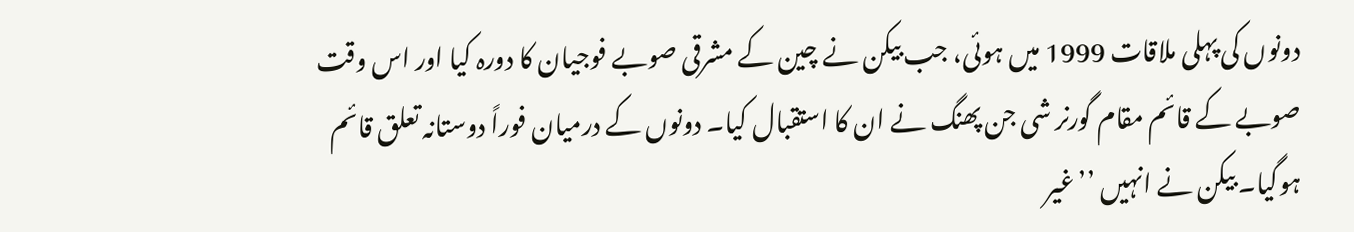دونوں کی پہلی ملاقات 1999 میں ہوئی، جب بیکن نے چین کے مشرقی صوبے فوجیان کا دورہ کیا اور اس وقت صوبے کے قائم مقام گورنر شی جن پھنگ نے ان کا استقبال کیا۔ دونوں کے درمیان فوراً دوستانہ تعلق قائم ہوگیا۔ بیکن نے انہیں ’’غیر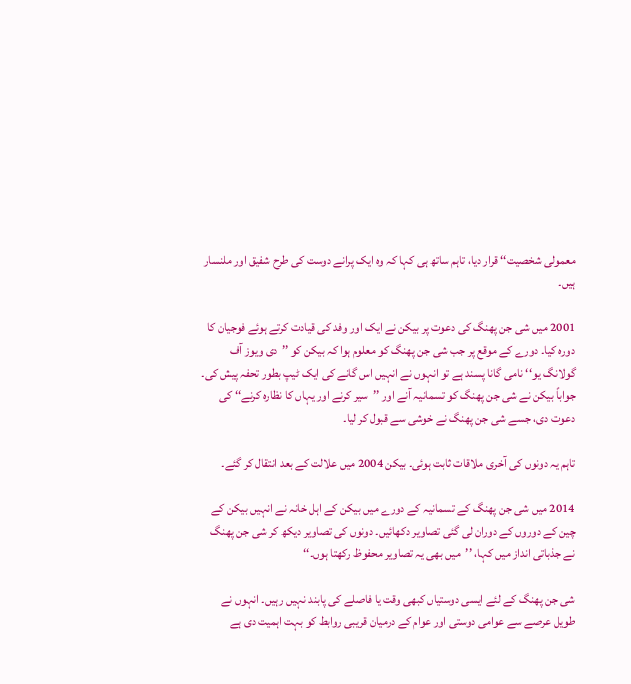معمولی شخصیت‘‘ قرار دیا، تاہم ساتھ ہی کہا کہ وہ ایک پرانے دوست کی طرح شفیق اور ملنسار ہیں۔

2001 میں شی جن پھنگ کی دعوت پر بیکن نے ایک اور وفد کی قیادت کرتے ہوئے فوجیان کا دورہ کیا۔ دورے کے موقع پر جب شی جن پھنگ کو معلوم ہوا کہ بیکن کو ’’دی ویوز آف گولانگ یو‘‘ نامی گانا پسند ہے تو انہوں نے انہیں اس گانے کی ایک ٹیپ بطور تحفہ پیش کی۔ جواباً بیکن نے شی جن پھنگ کو تسمانیہ آنے اور ’’سیر کرنے اور یہاں کا نظارہ کرنے‘‘ کی دعوت دی، جسے شی جن پھنگ نے خوشی سے قبول کر لیا۔

تاہم یہ دونوں کی آخری ملاقات ثابت ہوئی۔ بیکن 2004 میں علالت کے بعد انتقال کر گئے۔

2014 میں شی جن پھنگ کے تسمانیہ کے دورے میں بیکن کے اہل خانہ نے انہیں بیکن کے چین کے دوروں کے دوران لی گئی تصاویر دکھائیں۔ دونوں کی تصاویر دیکھ کر شی جن پھنگ نے جذباتی انداز میں کہا، ’’میں بھی یہ تصاویر محفوظ رکھتا ہوں۔‘‘

شی جن پھنگ کے لئے ایسی دوستیاں کبھی وقت یا فاصلے کی پابند نہیں رہیں۔ انہوں نے طویل عرصے سے عوامی دوستی اور عوام کے درمیان قریبی روابط کو بہت اہمیت دی ہے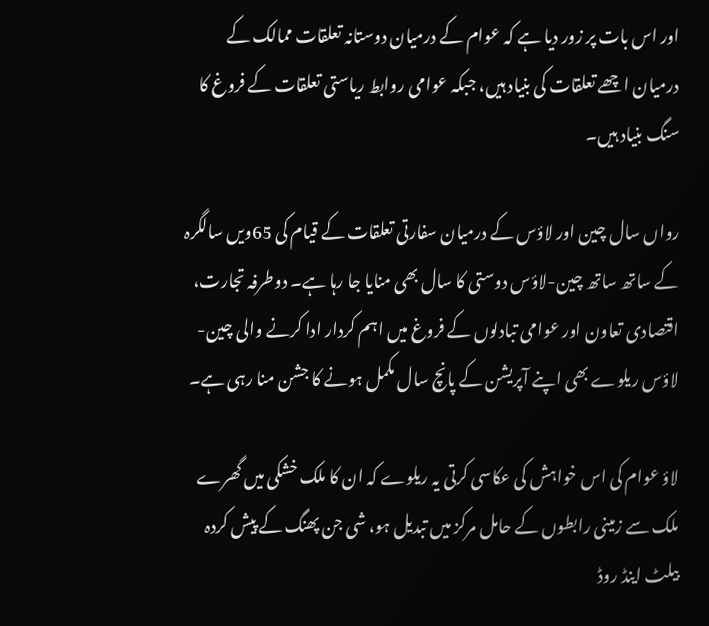اور اس بات پر زور دیا ہے کہ عوام کے درمیان دوستانہ تعلقات ممالک کے درمیان اچھے تعلقات کی بنیاد ہیں، جبکہ عوامی روابط ریاستی تعلقات کے فروغ کا سنگ بنیاد ہیں۔

رواں سال چین اور لاؤس کے درمیان سفارتی تعلقات کے قیام کی 65ویں سالگرہ کے ساتھ ساتھ چین-لاؤس دوستی کا سال بھی منایا جا رہا ہے۔ دوطرفہ تجارت، اقتصادی تعاون اور عوامی تبادلوں کے فروغ میں اہم کردار ادا کرنے والی چین-لاؤس ریلوے بھی اپنے آپریشن کے پانچ سال مکمل ہونے کا جشن منا رہی ہے۔

لاؤ عوام کی اس خواہش کی عکاسی کرتی یہ ریلوے کہ ان کا ملک خشکی میں گھرے ملک سے زمینی رابطوں کے حامل مرکز میں تبدیل ہو، شی جن پھنگ کے پیش کردہ بیلٹ اینڈ روڈ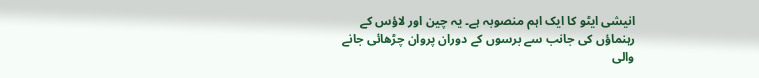انیشی ایٹو کا ایک اہم منصوبہ ہے۔ یہ چین اور لاؤس کے رہنماؤں کی جانب سے برسوں کے دوران پروان چڑھائی جانے والی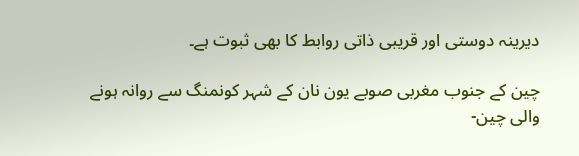دیرینہ دوستی اور قریبی ذاتی روابط کا بھی ثبوت ہے۔

چین کے جنوب مغربی صوبے یون نان کے شہر کونمنگ سے روانہ ہونے والی چین-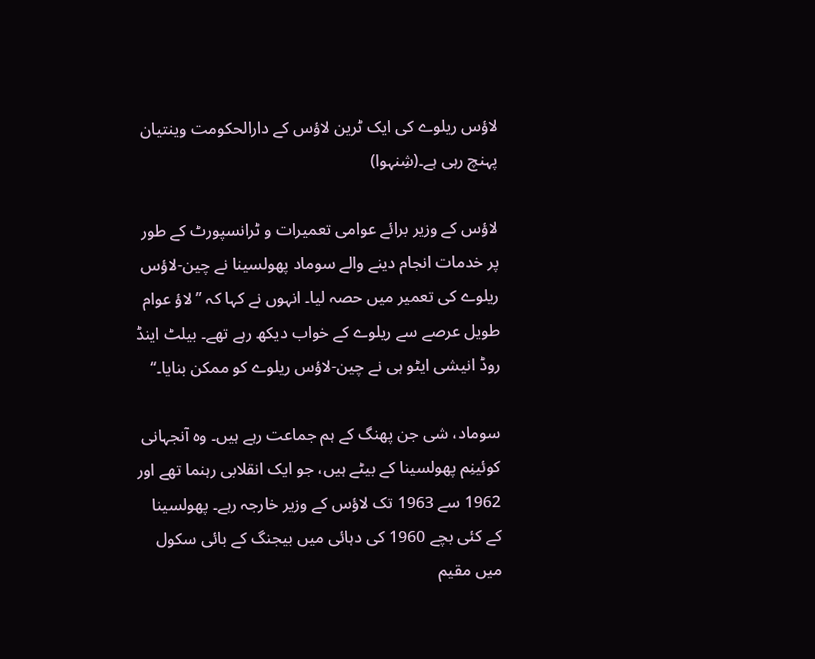لاؤس ریلوے کی ایک ٹرین لاؤس کے دارالحکومت وینتیان پہنچ رہی ہے۔(شِنہوا)

لاؤس کے وزیر برائے عوامی تعمیرات و ٹرانسپورٹ کے طور پر خدمات انجام دینے والے سوماد پھولسینا نے چین-لاؤس ریلوے کی تعمیر میں حصہ لیا۔ انہوں نے کہا کہ ’’لاؤ عوام طویل عرصے سے ریلوے کے خواب دیکھ رہے تھے۔ بیلٹ اینڈ روڈ انیشی ایٹو ہی نے چین-لاؤس ریلوے کو ممکن بنایا۔‘‘

سوماد، شی جن پھنگ کے ہم جماعت رہے ہیں۔ وہ آنجہانی کوئینِم پھولسینا کے بیٹے ہیں، جو ایک انقلابی رہنما تھے اور 1962 سے 1963 تک لاؤس کے وزیر خارجہ رہے۔ پھولسینا کے کئی بچے 1960 کی دہائی میں بیجنگ کے بائی سکول میں مقیم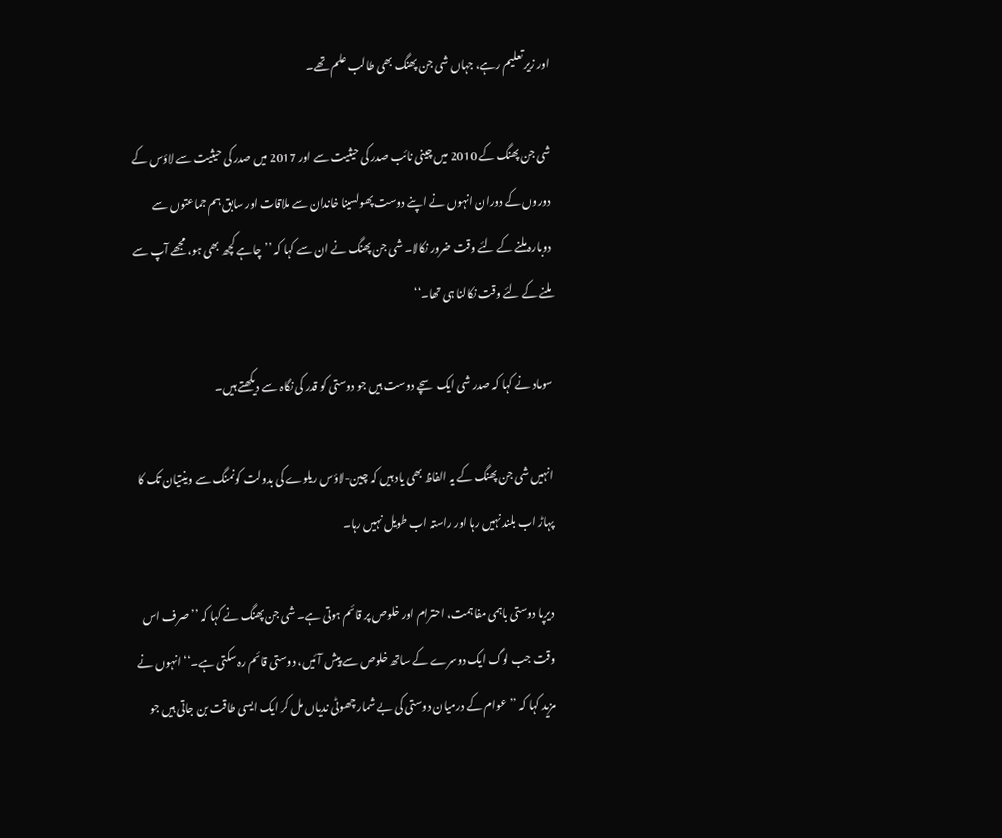اور زیر تعلیم رہے، جہاں شی جن پھنگ بھی طالب علم تھے۔

شی جن پھنگ کے 2010 میں چینی نائب صدر کی حیثیت سے اور 2017 میں صدر کی حیثیت سے لاؤس کے دوروں کے دوران انہوں نے اپنے دوست پھولسینا خاندان سے ملاقات اور سابق ہم جماعتوں سے دوبارہ ملنے کے لئے وقت ضرور نکالا۔ شی جن پھنگ نے ان سے کہا کہ ’’چاہے کچھ بھی ہو، مجھے آپ سے ملنے کے لئے وقت نکالنا ہی تھا۔‘‘

سوماد نے کہا کہ صدر شی ایک سچے دوست ہیں جو دوستی کو قدر کی نگاہ سے دیکھتے ہیں۔

انہیں شی جن پھنگ کے یہ الفاظ بھی یاد ہیں کہ چین-لاؤس ریلوے کی بدولت کونمنگ سے وینتیان تک کا پہاڑ اب بلند نہیں رہا اور راستہ اب طویل نہیں رہا۔

دیرپا دوستی باہمی مفاہمت، احترام اور خلوص پر قائم ہوتی ہے۔ شی جن پھنگ نے کہا کہ ’’صرف اس وقت جب لوگ ایک دوسرے کے ساتھ خلوص سے پیش آئیں، دوستی قائم رہ سکتی ہے۔‘‘ انہوں نے مزید کہا کہ ’’عوام کے درمیان دوستی کی بے شمار چھوٹی ندیاں مل کر ایک ایسی طاقت بن جاتی ہیں جو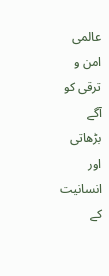عالمی امن و ترقی کو آگے بڑھاتی اور انسانیت کے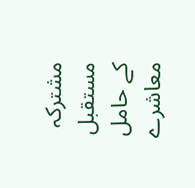مشترکہ مستقبل کے حامل معاشرے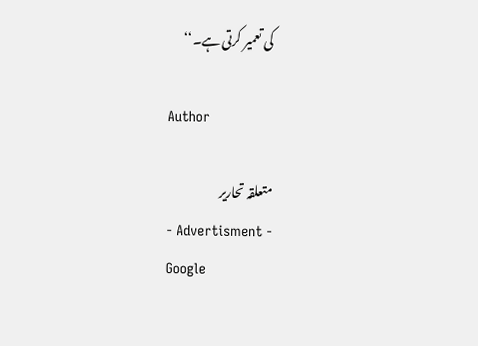کی تعمیر کرتی ہے۔‘‘

Author

متعلقہ تحاریر
- Advertisment -
Google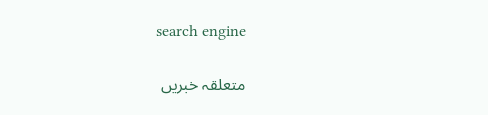search engine

متعلقہ خبریں